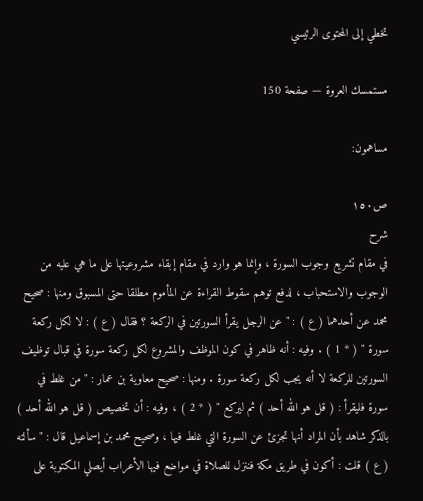تخطي إلى المحتوى الرئيسي

مستمسك العروة — صفحة 150

مساهمون:

ص١٥٠
شرح
في مقام تشريع وجوب السورة ، وإنما هو وارد في مقام إبقاء مشروعيتها على ما هي عليه من الوجوب والاستحباب ، لدفع توهم سقوط القراءة عن المأموم مطلقا حتى المسبوق ومنها : صحيح محمد عن أحدهما ( ع ) : " عن الرجل يقرأ السورتين في الركعة ؟ فقال ( ع ) : لا لكل ركعة سورة " ( * 1 ) . وفيه : أنه ظاهر في كون الموظف والمشروع لكل ركعة سورة في قبال توظيف السورتين للركعة لا أنه يجب لكل ركعة سورة . ومنها : صحيح معاوية بن عمار : " من غلط في سورة فليقرأ : ( قل هو الله أحد ) ثم ليركع " ( * 2 ) ، وفيه : أن تخصيص ( قل هو الله أحد ) بالذكر شاهد بأن المراد أنها تجزئ عن السورة التي غلط فيها ، وصحيح محمد بن إسماعيل قال : " سألته ( ع ) قلت : أكون في طريق مكة فننزل للصلاة في مواضع فيها الأعراب أيصلي المكتوبة على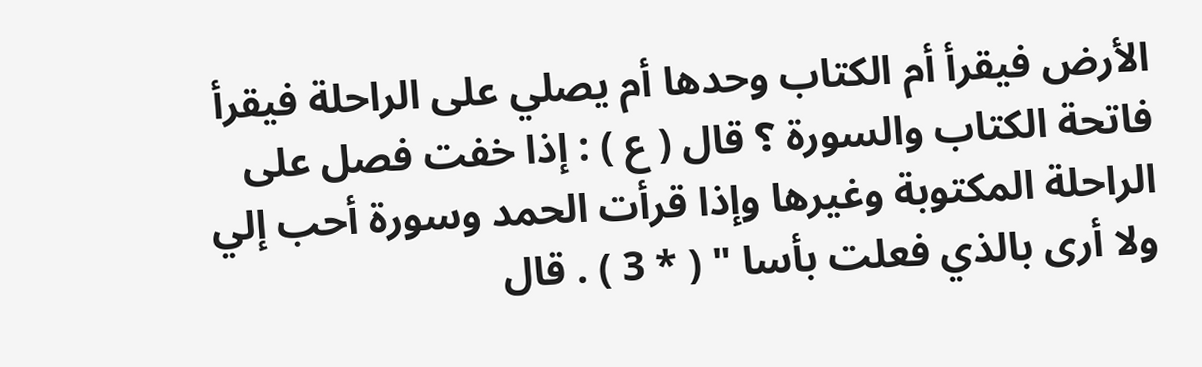الأرض فيقرأ أم الكتاب وحدها أم يصلي على الراحلة فيقرأ فاتحة الكتاب والسورة ؟ قال ( ع ) : إذا خفت فصل على الراحلة المكتوبة وغيرها وإذا قرأت الحمد وسورة أحب إلي ولا أرى بالذي فعلت بأسا " ( * 3 ) . قال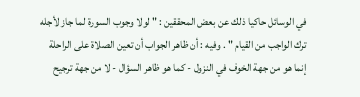في الوسائل حاكيا ذلك عن بعض المحققين : " لولا وجوب السورة لما جاز لأجله ترك الواجب من القيام " . وفيه : أن ظاهر الجواب أن تعين الصلاة على الراحلة إنما هو من جهة الخوف في النزول - كما هو ظاهر السؤال - لا من جهة ترجيح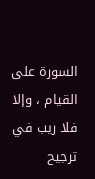السورة على القيام ، وإلا فلا ريب في ترجيح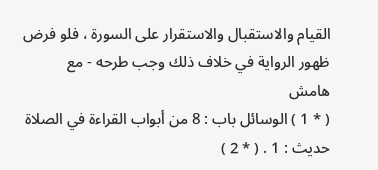القيام والاستقبال والاستقرار على السورة ، فلو فرض ظهور الرواية في خلاف ذلك وجب طرحه - مع
هامش
( * 1 ) الوسائل باب : 8 من أبواب القراءة في الصلاة حديث : 1 . ( * 2 )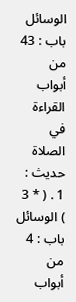الوسائل باب : 43 من أبواب القراءة في الصلاة حديث : 1 . ( * 3 ) الوسائل باب : 4 من أبواب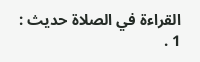القراءة في الصلاة حديث : 1 .